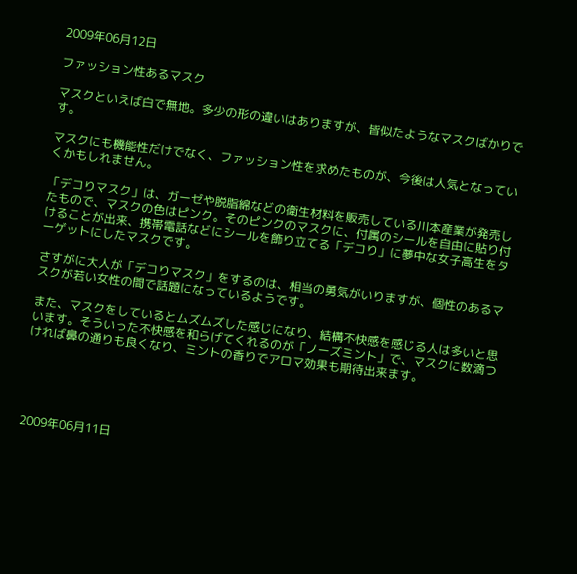2009年06月12日

ファッション性あるマスク

マスクといえば白で無地。多少の形の違いはありますが、皆似たようなマスクばかりです。

マスクにも機能性だけでなく、ファッション性を求めたものが、今後は人気となっていくかもしれません。

「デコりマスク」は、ガーゼや脱脂綿などの衛生材料を販売している川本産業が発売したもので、マスクの色はピンク。そのピンクのマスクに、付属のシールを自由に貼り付けることが出来、携帯電話などにシールを飾り立てる「デコり」に夢中な女子高生をターゲットにしたマスクです。

さすがに大人が「デコりマスク」をするのは、相当の勇気がいりますが、個性のあるマスクが若い女性の間で話題になっているようです。

また、マスクをしているとムズムズした感じになり、結構不快感を感じる人は多いと思います。そういった不快感を和らげてくれるのが「ノーズミント」で、マスクに数滴つければ鼻の通りも良くなり、ミントの香りでアロマ効果も期待出来ます。





2009年06月11日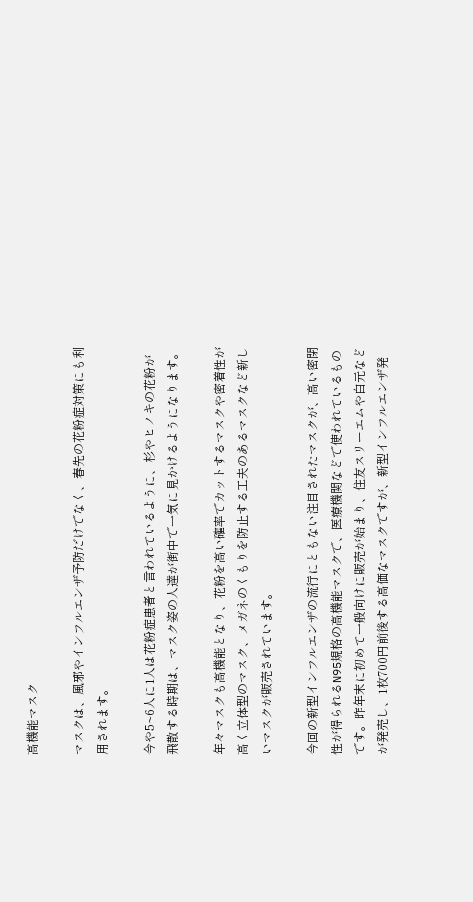高機能マスク

マスクは、風邪やインフルエンザ予防だけでなく、春先の花粉症対策にも利用されます。

今や5~6人に1人は花粉症患者と言われているように、杉やヒノキの花粉が飛散する時期は、マスク姿の人達が街中で一気に見かけるようになります。

年々マスクも高機能となり、花粉を高い確率でカットするマスクや密着性が高く立体型のマスク、メガネのくもりを防止する工夫のあるマスクなど新しいマスクが販売されています。

今回の新型インフルエンザの流行にともない注目されたマスクが、高い密閉性が得られるN95規格の高機能マスクで、医療機関などで使われているものです。昨年末に初めて一般向けに販売が始まり、住友スリーエムや白元などが発売し、1枚700円前後する高価なマスクですが、新型インフルエンザ発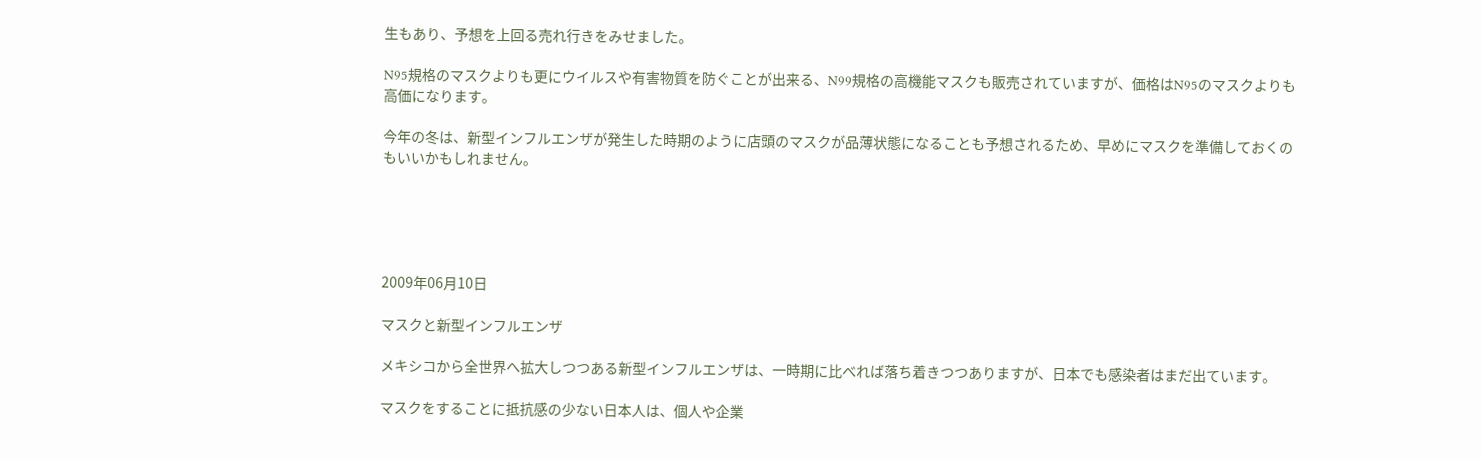生もあり、予想を上回る売れ行きをみせました。

N95規格のマスクよりも更にウイルスや有害物質を防ぐことが出来る、N99規格の高機能マスクも販売されていますが、価格はN95のマスクよりも高価になります。

今年の冬は、新型インフルエンザが発生した時期のように店頭のマスクが品薄状態になることも予想されるため、早めにマスクを準備しておくのもいいかもしれません。





2009年06月10日

マスクと新型インフルエンザ

メキシコから全世界へ拡大しつつある新型インフルエンザは、一時期に比べれば落ち着きつつありますが、日本でも感染者はまだ出ています。

マスクをすることに抵抗感の少ない日本人は、個人や企業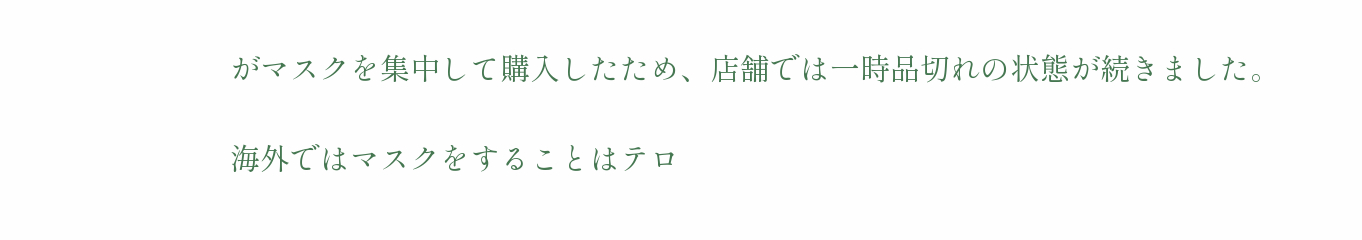がマスクを集中して購入したため、店舗では一時品切れの状態が続きました。

海外ではマスクをすることはテロ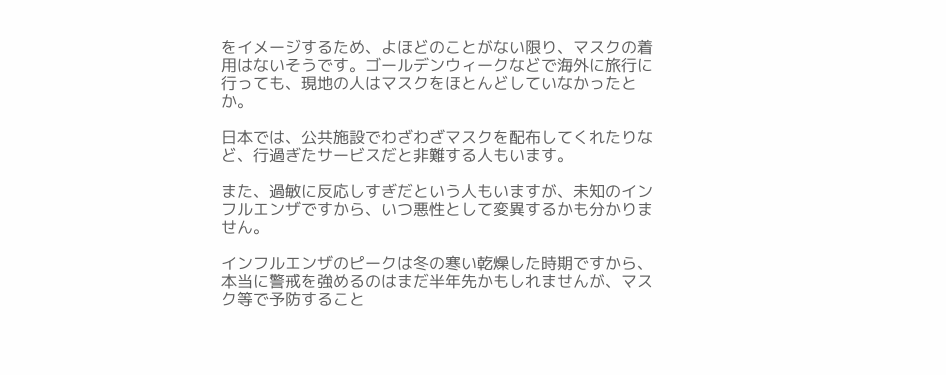をイメージするため、よほどのことがない限り、マスクの着用はないそうです。ゴールデンウィークなどで海外に旅行に行っても、現地の人はマスクをほとんどしていなかったとか。

日本では、公共施設でわざわざマスクを配布してくれたりなど、行過ぎたサービスだと非難する人もいます。

また、過敏に反応しすぎだという人もいますが、未知のインフルエンザですから、いつ悪性として変異するかも分かりません。

インフルエンザのピークは冬の寒い乾燥した時期ですから、本当に警戒を強めるのはまだ半年先かもしれませんが、マスク等で予防すること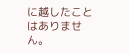に越したことはありません。